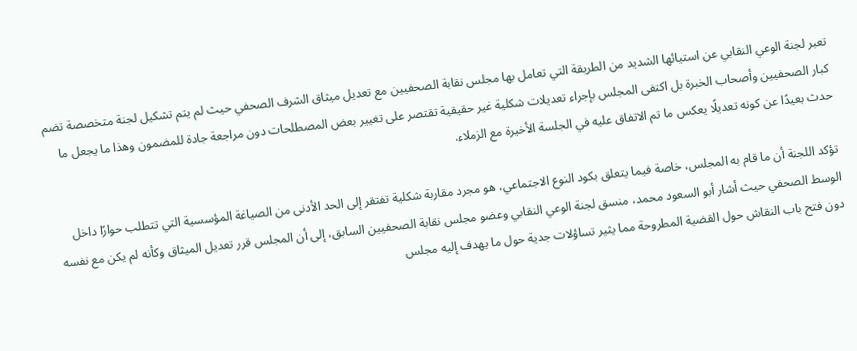تعبر لجنة الوعي النقابي عن استيائها الشديد من الطريقة التي تعامل بها مجلس نقابة الصحفيين مع تعديل ميثاق الشرف الصحفي حيث لم يتم تشكيل لجنة متخصصة تضم كبار الصحفيين وأصحاب الخبرة بل اكتفى المجلس بإجراء تعديلات شكلية غير حقيقية تقتصر على تغيير بعض المصطلحات دون مراجعة جادة للمضمون وهذا ما يجعل ما حدث بعيدًا عن كونه تعديلًا يعكس ما تم الاتفاق عليه في الجلسة الأخيرة مع الزملاء.

تؤكد اللجنة أن ما قام به المجلس، خاصة فيما يتعلق بكود النوع الاجتماعي، هو مجرد مقاربة شكلية تفتقر إلى الحد الأدنى من الصياغة المؤسسية التي تتطلب حوارًا داخل الوسط الصحفي حيث أشار أبو السعود محمد، منسق لجنة الوعي النقابي وعضو مجلس نقابة الصحفيين السابق، إلى أن المجلس قرر تعديل الميثاق وكأنه لم يكن مع نفسه دون فتح باب النقاش حول القضية المطروحة مما يثير تساؤلات جدية حول ما يهدف إليه مجلس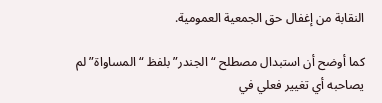النقابة من إغفال حق الجمعية العمومية.

كما أوضح أن استبدال مصطلح “الجندر” بلفظ “المساواة” لم يصاحبه أي تغيير فعلي في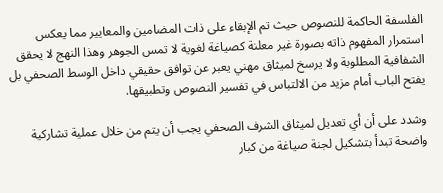الفلسفة الحاكمة للنصوص حيث تم الإبقاء على ذات المضامين والمعايير مما يعكس استمرار المفهوم ذاته بصورة غير معلنة كصياغة لغوية لا تمس الجوهر وهذا النهج لا يحقق الشفافية المطلوبة ولا يرسخ لميثاق مهني يعبر عن توافق حقيقي داخل الوسط الصحفي بل يفتح الباب أمام مزيد من الالتباس في تفسير النصوص وتطبيقها.

وشدد على أن أي تعديل لميثاق الشرف الصحفي يجب أن يتم من خلال عملية تشاركية واضحة تبدأ بتشكيل لجنة صياغة من كبار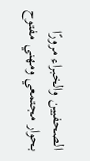الصحفيين والخبراء مرورًا بحوار مجتمعي ومهني مفتوح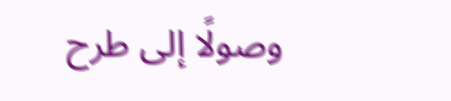وصولًا إلى طرح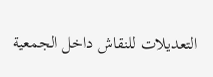التعديلات للنقاش داخل الجمعية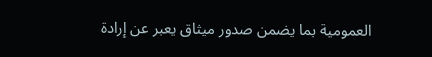العمومية بما يضمن صدور ميثاق يعبر عن إرادة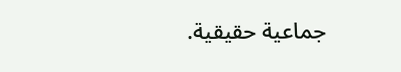جماعية حقيقية.